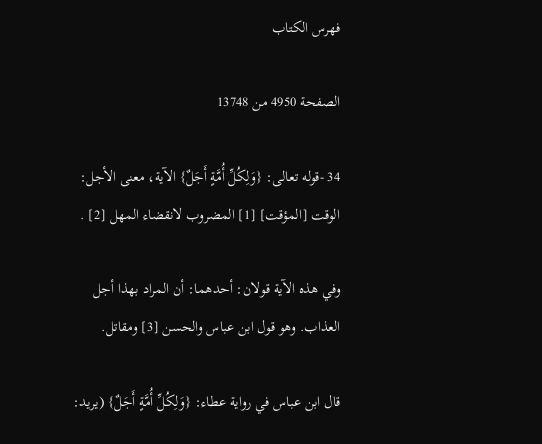فهرس الكتاب

الصفحة 4950 من 13748

34 -قوله تعالى: {وَلِكُلِّ أُمَّةٍ أَجَلٌ} الآية، معنى الأجل: الوقت [المؤقت] [1] المضروب لانقضاء المهل [2] .

وفي هذه الآية قولان: أحدهما: أن المراد بهذا أجل العذاب. وهو قول ابن عباس والحسن [3] ومقاتل.

قال ابن عباس في رواية عطاء: {وَلِكُلِّ أُمَّةٍ أَجَلٌ} (يريد: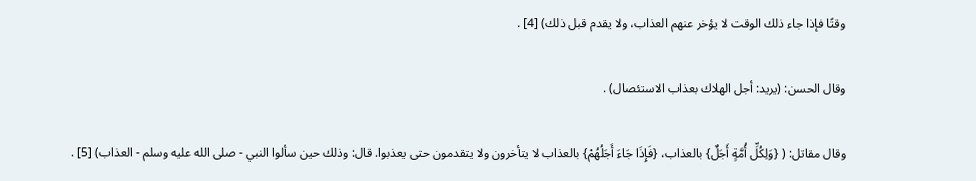وقتًا فإذا جاء ذلك الوقت لا يؤخر عنهم العذاب، ولا يقدم قبل ذلك) [4] .

وقال الحسن: (يريد: أجل الهلاك بعذاب الاستئصال) .

وقال مقاتل: ( {وَلِكُلِّ أُمَّةٍ أَجَلٌ} بالعذاب، {فَإِذَا جَاءَ أَجَلُهُمْ} بالعذاب لا يتأخرون ولا يتقدمون حتى يعذبوا. قال: وذلك حين سألوا النبي - صلى الله عليه وسلم - العذاب) [5] .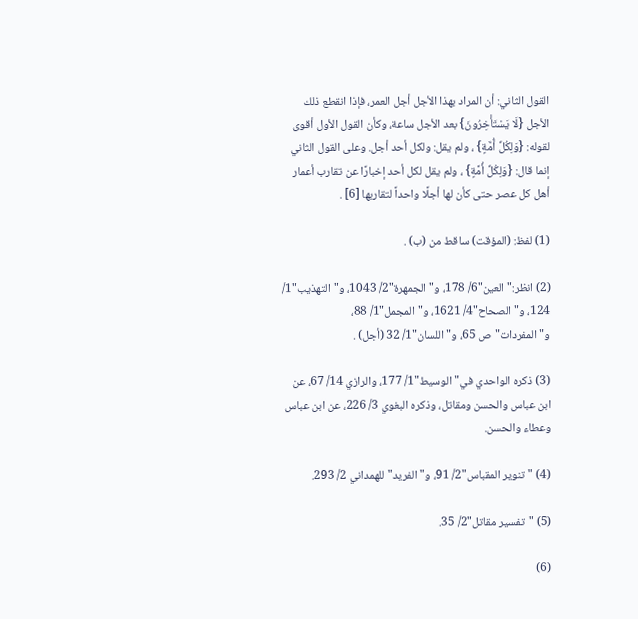القول الثاني: أن المراد بهذا الأجل أجل العمر، فإذا انقطع ذلك الأجل {لَا يَسْتَأْخِرُونَ} بعد الأجل ساعة، وكأن القول الأول أقوى لقوله: {وَلِكُلِّ أُمَّةٍ} ، ولم يقل: ولكل أحد أجل. وعلى القول الثاني إنما قال: {وَلِكُلِّ أُمَّةٍ} ، ولم يقل لكل أحد إخبارًا عن تقارب أعمار أهل كل عصر حتى كأن لها أجلًا واحداً لتقاربها [6] .

(1) لفظ: (المؤقت) ساقط من (ب) .

(2) انظر:"العين"6/ 178، و"الجمهرة"2/ 1043، و"التهذيب"1/ 124، و"الصحاح"4/ 1621، و"المجمل"1/ 88، و"المفردات"ص 65، و"اللسان"1/ 32 (أجل) .

(3) ذكره الواحدي في"الوسيط"1/ 177، والرازي 14/ 67، عن ابن عباس والحسن ومقاتل، وذكره البغوي 3/ 226، عن ابن عباس وعطاء والحسن.

(4) "تنوير المقباس"2/ 91، و"الفريد"للهمداني 2/ 293.

(5) "تفسير مقاتل"2/ 35.

(6)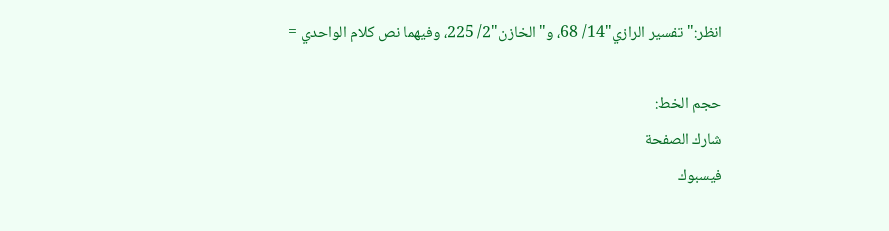انظر:"تفسير الرازي"14/ 68، و"الخازن"2/ 225، وفيهما نص كلام الواحدي =

حجم الخط:
شارك الصفحة
فيسبوك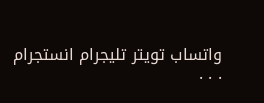واتساب تويتر تليجرام انستجرام
. . .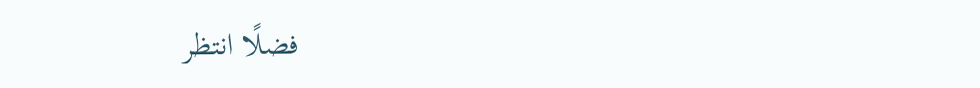فضلًا انتظر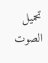تحميل الصوت